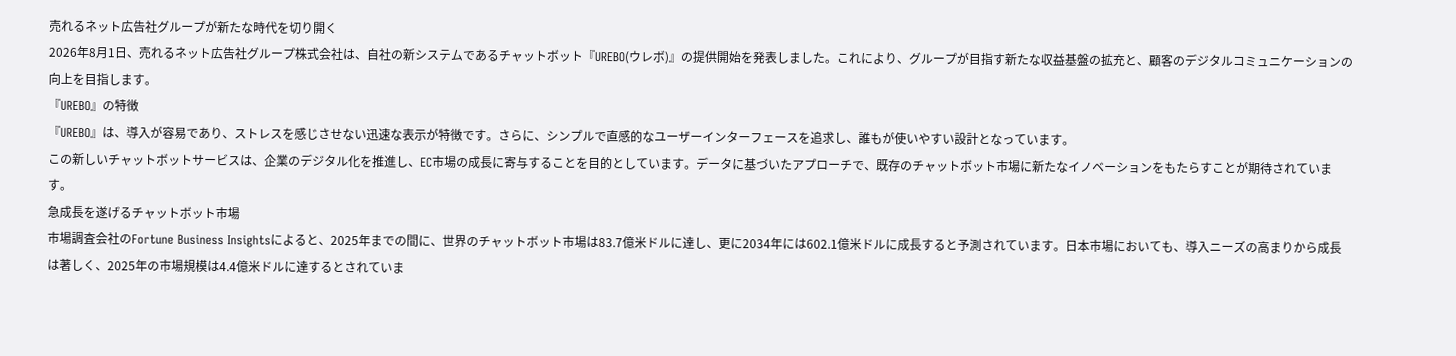売れるネット広告社グループが新たな時代を切り開く
2026年8月1日、売れるネット広告社グループ株式会社は、自社の新システムであるチャットボット『UREBO(ウレボ)』の提供開始を発表しました。これにより、グループが目指す新たな収益基盤の拡充と、顧客のデジタルコミュニケーションの向上を目指します。
『UREBO』の特徴
『UREBO』は、導入が容易であり、ストレスを感じさせない迅速な表示が特徴です。さらに、シンプルで直感的なユーザーインターフェースを追求し、誰もが使いやすい設計となっています。
この新しいチャットボットサービスは、企業のデジタル化を推進し、EC市場の成長に寄与することを目的としています。データに基づいたアプローチで、既存のチャットボット市場に新たなイノベーションをもたらすことが期待されています。
急成長を遂げるチャットボット市場
市場調査会社のFortune Business Insightsによると、2025年までの間に、世界のチャットボット市場は83.7億米ドルに達し、更に2034年には602.1億米ドルに成長すると予測されています。日本市場においても、導入ニーズの高まりから成長は著しく、2025年の市場規模は4.4億米ドルに達するとされていま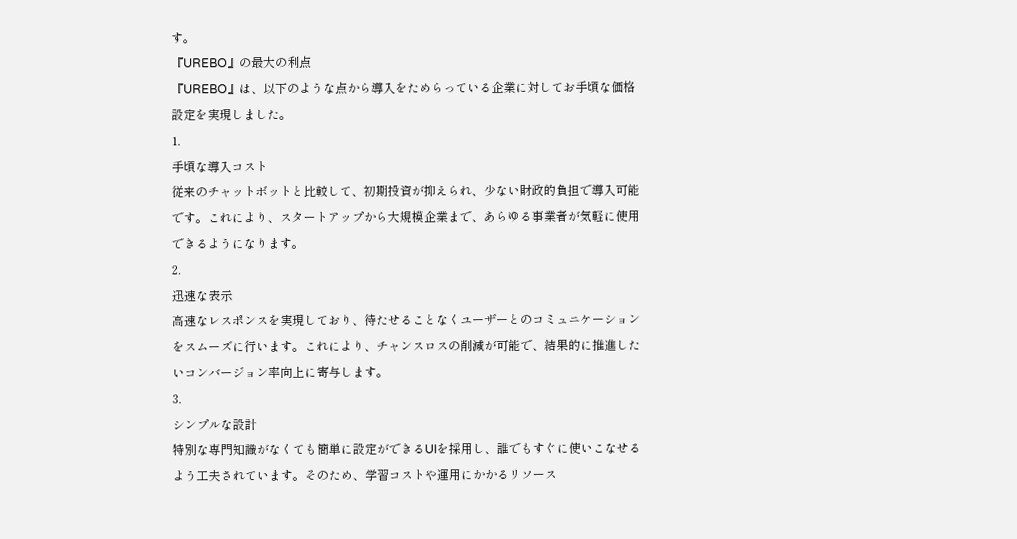す。
『UREBO』の最大の利点
『UREBO』は、以下のような点から導入をためらっている企業に対してお手頃な価格設定を実現しました。
1.
手頃な導入コスト
従来のチャットボットと比較して、初期投資が抑えられ、少ない財政的負担で導入可能です。これにより、スタートアップから大規模企業まで、あらゆる事業者が気軽に使用できるようになります。
2.
迅速な表示
高速なレスポンスを実現しており、待たせることなくユーザーとのコミュニケーションをスムーズに行います。これにより、チャンスロスの削減が可能で、結果的に推進したいコンバージョン率向上に寄与します。
3.
シンプルな設計
特別な専門知識がなくても簡単に設定ができるUIを採用し、誰でもすぐに使いこなせるよう工夫されています。そのため、学習コストや運用にかかるリソース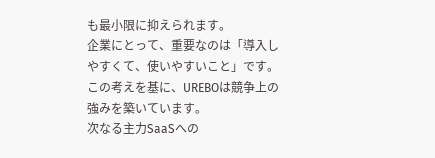も最小限に抑えられます。
企業にとって、重要なのは「導入しやすくて、使いやすいこと」です。この考えを基に、UREBOは競争上の強みを築いています。
次なる主力SaaSへの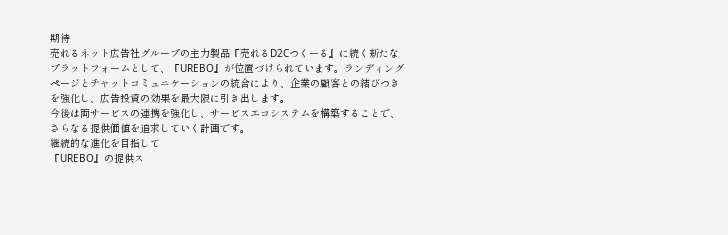期待
売れるネット広告社グループの主力製品『売れるD2Cつくーる』に続く新たなプラットフォームとして、『UREBO』が位置づけられています。ランディングページとチャットコミュニケーションの統合により、企業の顧客との結びつきを強化し、広告投資の効果を最大限に引き出します。
今後は両サービスの連携を強化し、サービスエコシステムを構築することで、さらなる提供価値を追求していく計画です。
継続的な進化を目指して
『UREBO』の提供ス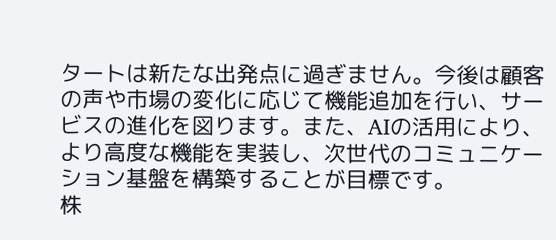タートは新たな出発点に過ぎません。今後は顧客の声や市場の変化に応じて機能追加を行い、サービスの進化を図ります。また、AIの活用により、より高度な機能を実装し、次世代のコミュニケーション基盤を構築することが目標です。
株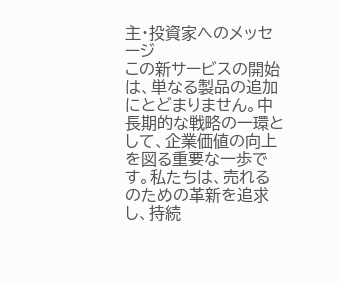主・投資家へのメッセージ
この新サービスの開始は、単なる製品の追加にとどまりません。中長期的な戦略の一環として、企業価値の向上を図る重要な一歩です。私たちは、売れるのための革新を追求し、持続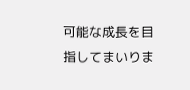可能な成長を目指してまいりま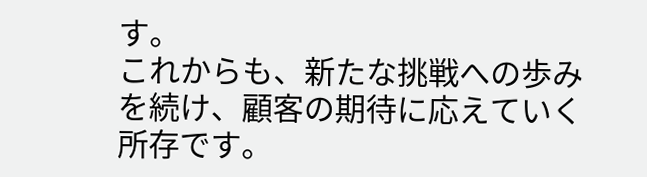す。
これからも、新たな挑戦への歩みを続け、顧客の期待に応えていく所存です。